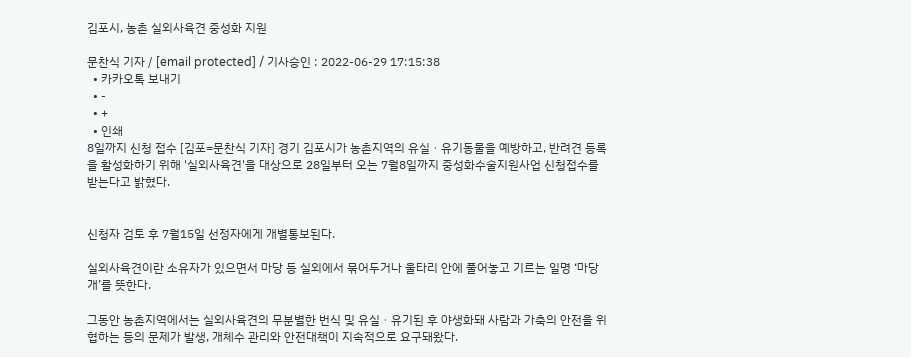김포시, 농촌 실외사육견 중성화 지원

문찬식 기자 / [email protected] / 기사승인 : 2022-06-29 17:15:38
  • 카카오톡 보내기
  • -
  • +
  • 인쇄
8일까지 신청 접수 [김포=문찬식 기자] 경기 김포시가 농촌지역의 유실ㆍ유기동물을 예방하고, 반려견 등록을 활성화하기 위해 '실외사육견'을 대상으로 28일부터 오는 7월8일까지 중성화수술지원사업 신청접수를 받는다고 밝혔다.


신청자 검토 후 7월15일 선정자에게 개별통보된다.

실외사육견이란 소유자가 있으면서 마당 등 실외에서 묶어두거나 울타리 안에 풀어놓고 기르는 일명 ‘마당개’를 뜻한다.

그동안 농촌지역에서는 실외사육견의 무분별한 번식 및 유실ㆍ유기된 후 야생화돼 사람과 가축의 안전을 위협하는 등의 문제가 발생, 개체수 관리와 안전대책이 지속적으로 요구돼왔다.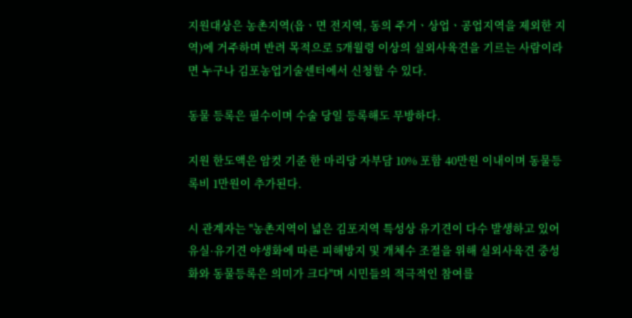지원대상은 농촌지역(읍ㆍ면 전지역, 동의 주거ㆍ상업ㆍ공업지역을 제외한 지역)에 거주하며 반려 목적으로 5개월령 이상의 실외사육견을 기르는 사람이라면 누구나 김포농업기술센터에서 신청할 수 있다.

동물 등록은 필수이며 수술 당일 등록해도 무방하다.

지원 한도액은 암컷 기준 한 마리당 자부담 10% 포함 40만원 이내이며 동물등록비 1만원이 추가된다.

시 관계자는 "농촌지역이 넓은 김포지역 특성상 유기견이 다수 발생하고 있어 유실·유기견 야생화에 따른 피해방지 및 개체수 조절을 위해 실외사육견 중성화와 동물등록은 의미가 크다"며 시민들의 적극적인 참여를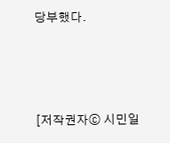당부했다.



[저작권자ⓒ 시민일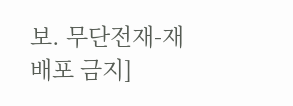보. 무단전재-재배포 금지]